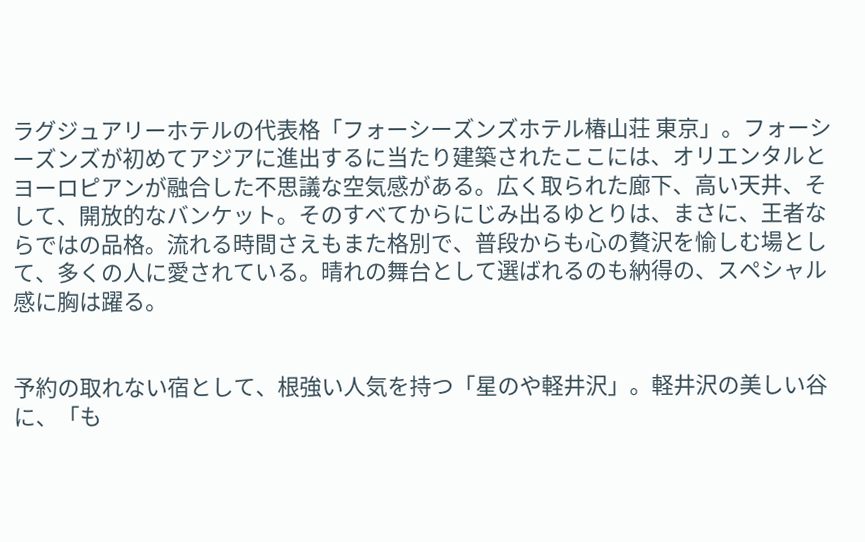ラグジュアリーホテルの代表格「フォーシーズンズホテル椿山荘 東京」。フォーシーズンズが初めてアジアに進出するに当たり建築されたここには、オリエンタルとヨーロピアンが融合した不思議な空気感がある。広く取られた廊下、高い天井、そして、開放的なバンケット。そのすべてからにじみ出るゆとりは、まさに、王者ならではの品格。流れる時間さえもまた格別で、普段からも心の贅沢を愉しむ場として、多くの人に愛されている。晴れの舞台として選ばれるのも納得の、スペシャル感に胸は躍る。


予約の取れない宿として、根強い人気を持つ「星のや軽井沢」。軽井沢の美しい谷に、「も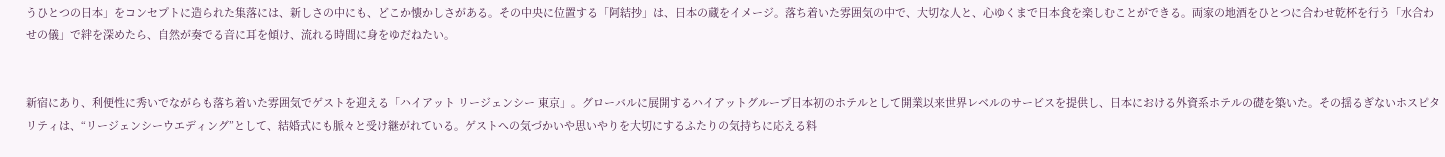うひとつの日本」をコンセプトに造られた集落には、新しさの中にも、どこか懐かしさがある。その中央に位置する「阿結抄」は、日本の蔵をイメージ。落ち着いた雰囲気の中で、大切な人と、心ゆくまで日本食を楽しむことができる。両家の地酒をひとつに合わせ乾杯を行う「水合わせの儀」で絆を深めたら、自然が奏でる音に耳を傾け、流れる時間に身をゆだねたい。


新宿にあり、利便性に秀いでながらも落ち着いた雰囲気でゲストを迎える「ハイアット リージェンシー 東京」。グローバルに展開するハイアットグループ日本初のホテルとして開業以来世界レベルのサービスを提供し、日本における外資系ホテルの礎を築いた。その揺るぎないホスピタリティは、“リージェンシーウエディング”として、結婚式にも脈々と受け継がれている。ゲストへの気づかいや思いやりを大切にするふたりの気持ちに応える料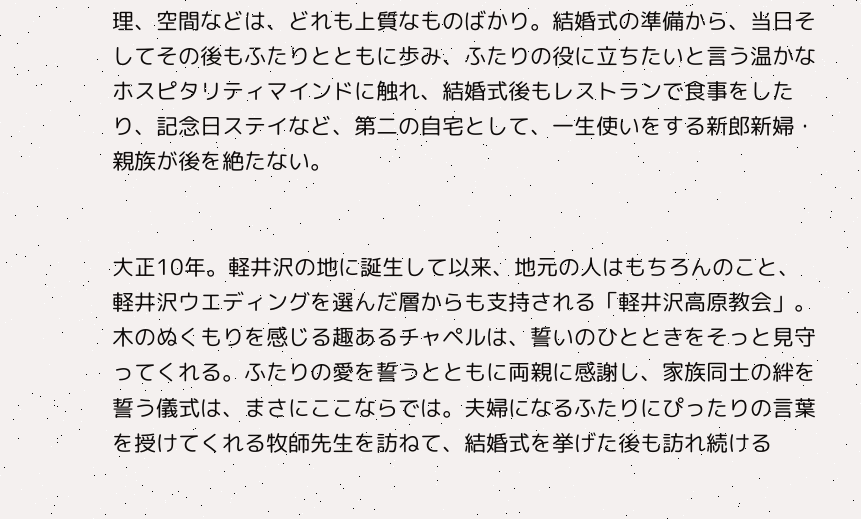理、空間などは、どれも上質なものばかり。結婚式の準備から、当日そしてその後もふたりとともに歩み、ふたりの役に立ちたいと言う温かなホスピタリティマインドに触れ、結婚式後もレストランで食事をしたり、記念日ステイなど、第二の自宅として、一生使いをする新郎新婦・親族が後を絶たない。


大正10年。軽井沢の地に誕生して以来、地元の人はもちろんのこと、軽井沢ウエディングを選んだ層からも支持される「軽井沢高原教会」。木のぬくもりを感じる趣あるチャペルは、誓いのひとときをそっと見守ってくれる。ふたりの愛を誓うとともに両親に感謝し、家族同士の絆を誓う儀式は、まさにここならでは。夫婦になるふたりにぴったりの言葉を授けてくれる牧師先生を訪ねて、結婚式を挙げた後も訪れ続ける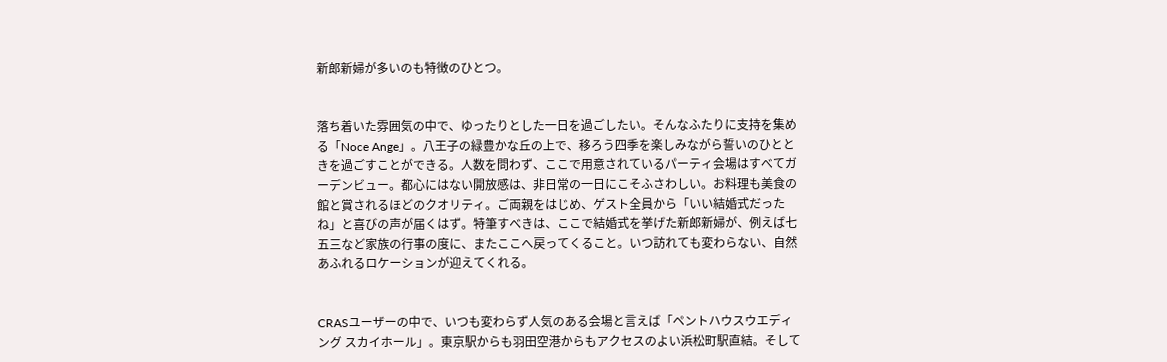新郎新婦が多いのも特徴のひとつ。


落ち着いた雰囲気の中で、ゆったりとした一日を過ごしたい。そんなふたりに支持を集める「Noce Ange」。八王子の緑豊かな丘の上で、移ろう四季を楽しみながら誓いのひとときを過ごすことができる。人数を問わず、ここで用意されているパーティ会場はすべてガーデンビュー。都心にはない開放感は、非日常の一日にこそふさわしい。お料理も美食の館と賞されるほどのクオリティ。ご両親をはじめ、ゲスト全員から「いい結婚式だったね」と喜びの声が届くはず。特筆すべきは、ここで結婚式を挙げた新郎新婦が、例えば七五三など家族の行事の度に、またここへ戻ってくること。いつ訪れても変わらない、自然あふれるロケーションが迎えてくれる。


CRASユーザーの中で、いつも変わらず人気のある会場と言えば「ペントハウスウエディング スカイホール」。東京駅からも羽田空港からもアクセスのよい浜松町駅直結。そして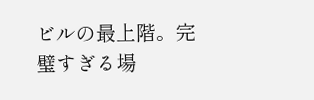ビルの最上階。完璧すぎる場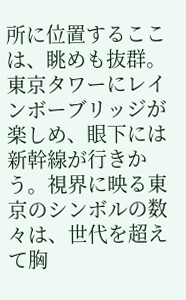所に位置するここは、眺めも抜群。東京タワーにレインボーブリッジが楽しめ、眼下には新幹線が行きかう。視界に映る東京のシンボルの数々は、世代を超えて胸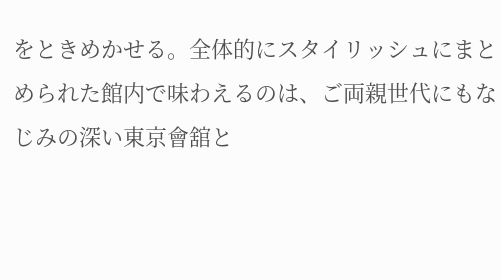をときめかせる。全体的にスタイリッシュにまとめられた館内で味わえるのは、ご両親世代にもなじみの深い東京會舘と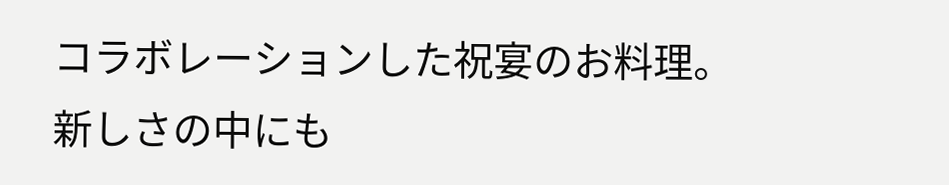コラボレーションした祝宴のお料理。新しさの中にも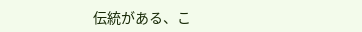伝統がある、こ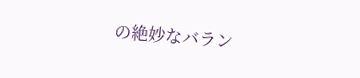の絶妙なバラン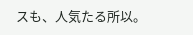スも、人気たる所以。